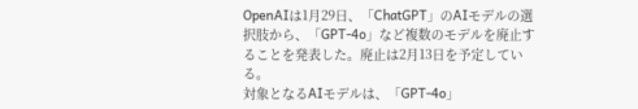OpenAIは1月29日、「ChatGPT」のAIモデルの選択肢から、「GPT-4o」など複数のモデルを廃止することを発表した。廃止は2月13日を予定している。
対象となるAIモデルは、「GPT-4o」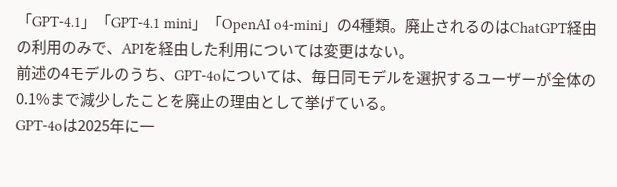「GPT-4.1」「GPT-4.1 mini」「OpenAI o4-mini」の4種類。廃止されるのはChatGPT経由の利用のみで、APIを経由した利用については変更はない。
前述の4モデルのうち、GPT-4oについては、毎日同モデルを選択するユーザーが全体の0.1%まで減少したことを廃止の理由として挙げている。
GPT-4oは2025年に一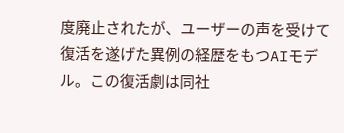度廃止されたが、ユーザーの声を受けて復活を遂げた異例の経歴をもつAIモデル。この復活劇は同社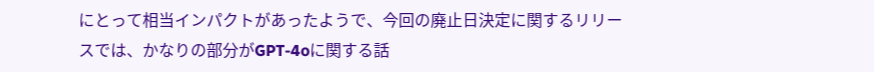にとって相当インパクトがあったようで、今回の廃止日決定に関するリリースでは、かなりの部分がGPT-4oに関する話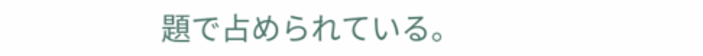題で占められている。